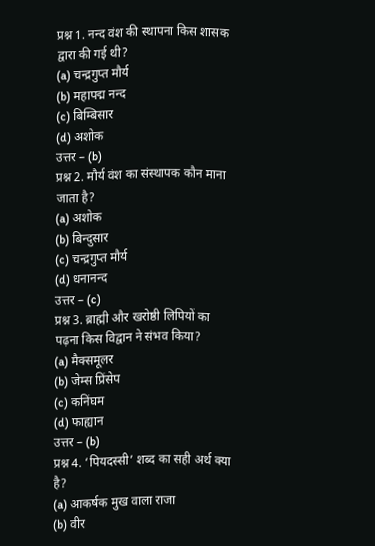प्रश्न 1. नन्द वंश की स्थापना किस शासक द्वारा की गई थी?
(a) चन्द्रगुप्त मौर्य
(b) महापद्म नन्द
(c) बिम्बिसार
(d) अशोक
उत्तर – (b)
प्रश्न 2. मौर्य वंश का संस्थापक कौन माना जाता है?
(a) अशोक
(b) बिन्दुसार
(c) चन्द्रगुप्त मौर्य
(d) धनानन्द
उत्तर – (c)
प्रश्न 3. ब्राह्मी और खरोष्ठी लिपियों का पढ़ना किस विद्वान ने संभव किया?
(a) मैक्समूलर
(b) जेम्स प्रिंसेप
(c) कनिंघम
(d) फाह्यान
उत्तर – (b)
प्रश्न 4. ‘पियदस्सी’ शब्द का सही अर्थ क्या है?
(a) आकर्षक मुख वाला राजा
(b) वीर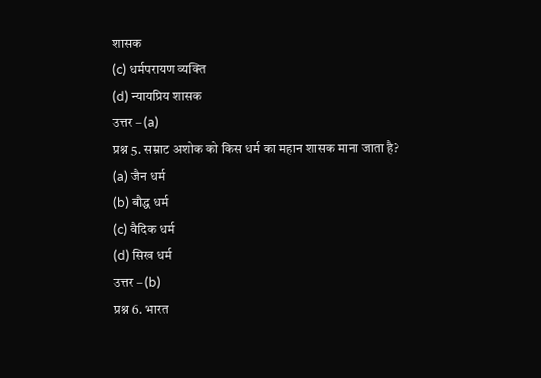शासक
(c) धर्मपरायण व्यक्ति
(d) न्यायप्रिय शासक
उत्तर – (a)
प्रश्न 5. सम्राट अशोक को किस धर्म का महान शासक माना जाता है?
(a) जैन धर्म
(b) बौद्ध धर्म
(c) वैदिक धर्म
(d) सिख धर्म
उत्तर – (b)
प्रश्न 6. भारत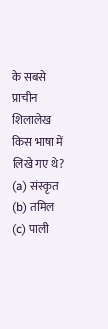के सबसे प्राचीन शिलालेख किस भाषा में लिखे गए थे?
(a) संस्कृत
(b) तमिल
(c) पाली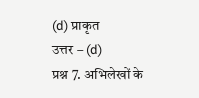(d) प्राकृत
उत्तर – (d)
प्रश्न 7. अभिलेखों के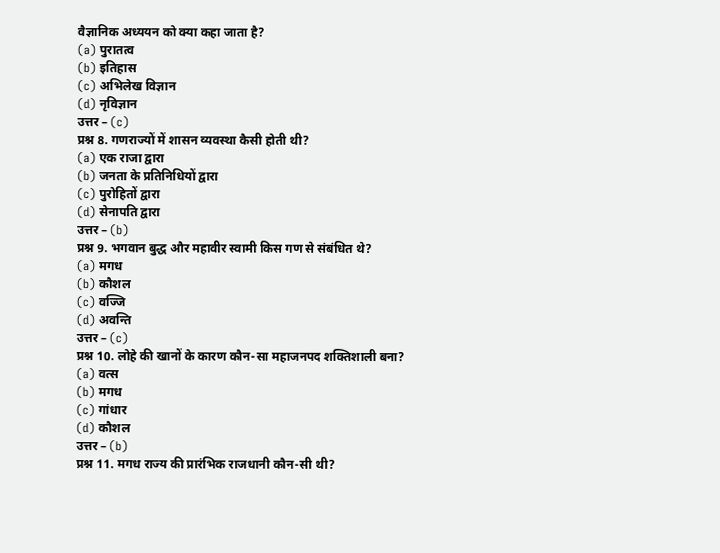वैज्ञानिक अध्ययन को क्या कहा जाता है?
(a) पुरातत्व
(b) इतिहास
(c) अभिलेख विज्ञान
(d) नृविज्ञान
उत्तर – (c)
प्रश्न 8. गणराज्यों में शासन व्यवस्था कैसी होती थी?
(a) एक राजा द्वारा
(b) जनता के प्रतिनिधियों द्वारा
(c) पुरोहितों द्वारा
(d) सेनापति द्वारा
उत्तर – (b)
प्रश्न 9. भगवान बुद्ध और महावीर स्वामी किस गण से संबंधित थे?
(a) मगध
(b) कौशल
(c) वज्जि
(d) अवन्ति
उत्तर – (c)
प्रश्न 10. लोहे की खानों के कारण कौन-सा महाजनपद शक्तिशाली बना?
(a) वत्स
(b) मगध
(c) गांधार
(d) कौशल
उत्तर – (b)
प्रश्न 11. मगध राज्य की प्रारंभिक राजधानी कौन-सी थी?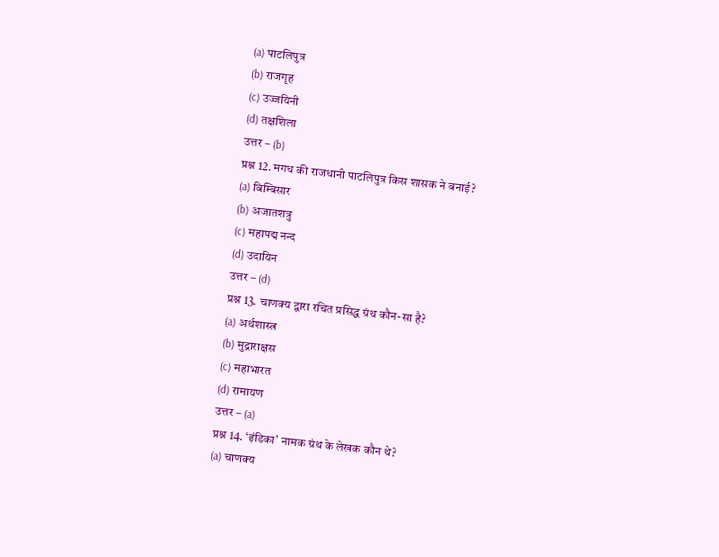(a) पाटलिपुत्र
(b) राजगृह
(c) उज्जयिनी
(d) तक्षशिला
उत्तर – (b)
प्रश्न 12. मगध की राजधानी पाटलिपुत्र किस शासक ने बनाई?
(a) बिम्बिसार
(b) अजातशत्रु
(c) महापद्म नन्द
(d) उदायिन
उत्तर – (d)
प्रश्न 13. चाणक्य द्वारा रचित प्रसिद्ध ग्रंथ कौन-सा है?
(a) अर्थशास्त्र
(b) मुद्राराक्षस
(c) महाभारत
(d) रामायण
उत्तर – (a)
प्रश्न 14. ‘इंडिका’ नामक ग्रंथ के लेखक कौन थे?
(a) चाणक्य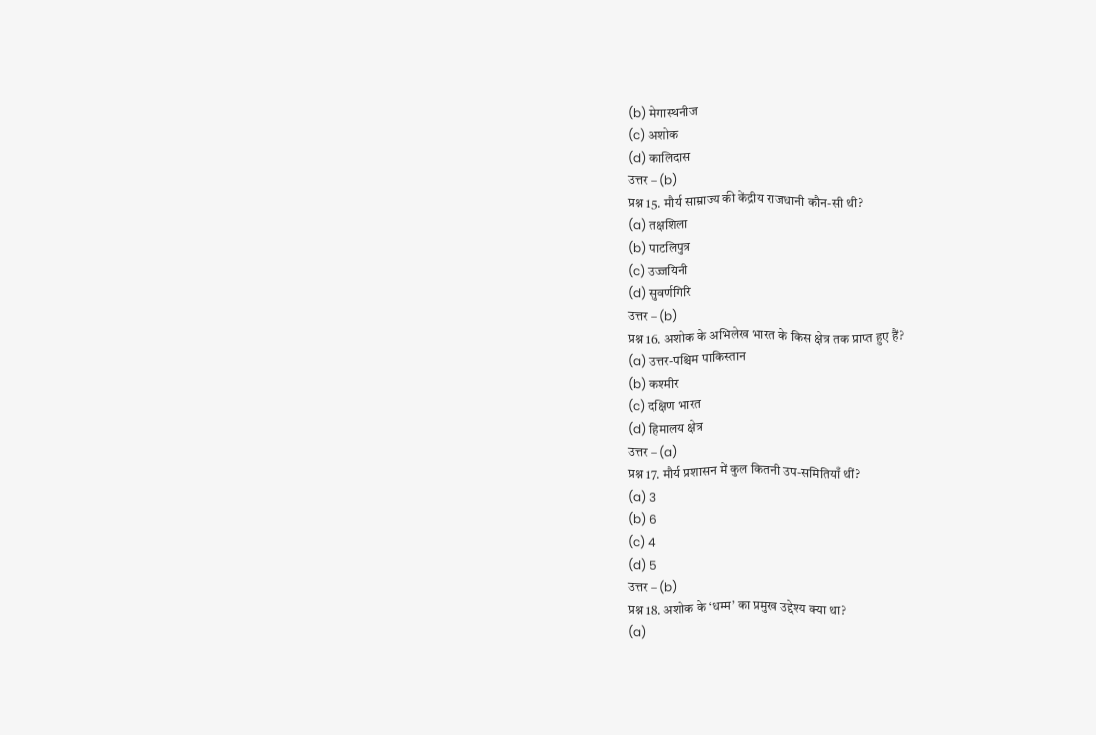(b) मेगास्थनीज
(c) अशोक
(d) कालिदास
उत्तर – (b)
प्रश्न 15. मौर्य साम्राज्य की केंद्रीय राजधानी कौन-सी थी?
(a) तक्षशिला
(b) पाटलिपुत्र
(c) उज्जयिनी
(d) सुवर्णगिरि
उत्तर – (b)
प्रश्न 16. अशोक के अभिलेख भारत के किस क्षेत्र तक प्राप्त हुए हैं?
(a) उत्तर-पश्चिम पाकिस्तान
(b) कश्मीर
(c) दक्षिण भारत
(d) हिमालय क्षेत्र
उत्तर – (a)
प्रश्न 17. मौर्य प्रशासन में कुल कितनी उप-समितियाँ थीं?
(a) 3
(b) 6
(c) 4
(d) 5
उत्तर – (b)
प्रश्न 18. अशोक के ‘धम्म’ का प्रमुख उद्देश्य क्या था?
(a)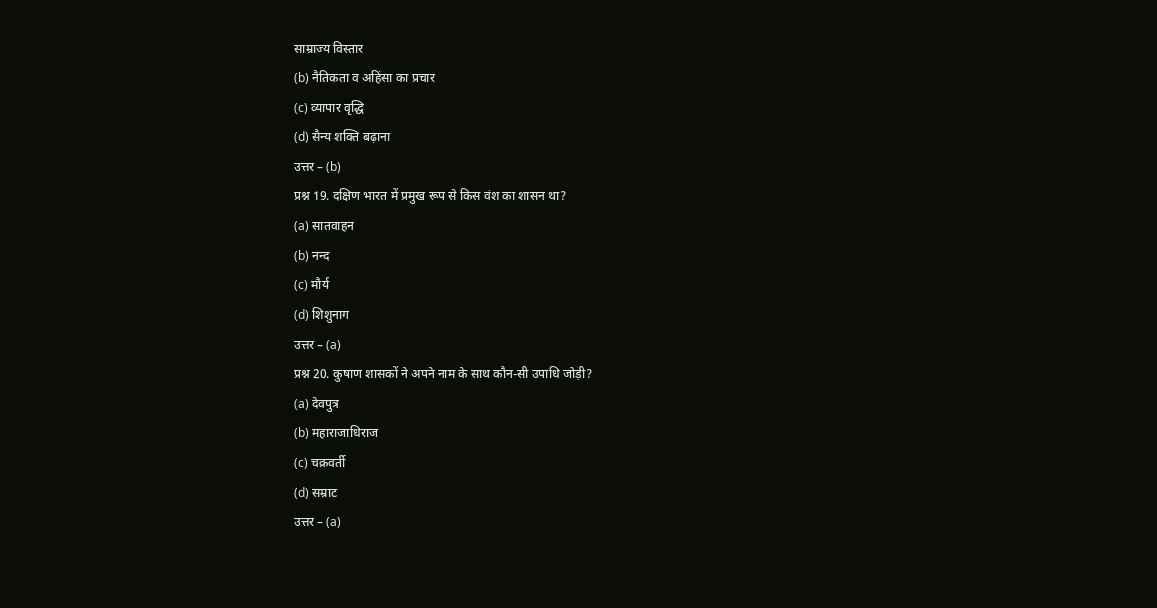साम्राज्य विस्तार
(b) नैतिकता व अहिंसा का प्रचार
(c) व्यापार वृद्धि
(d) सैन्य शक्ति बढ़ाना
उत्तर – (b)
प्रश्न 19. दक्षिण भारत में प्रमुख रूप से किस वंश का शासन था?
(a) सातवाहन
(b) नन्द
(c) मौर्य
(d) शिशुनाग
उत्तर – (a)
प्रश्न 20. कुषाण शासकों ने अपने नाम के साथ कौन-सी उपाधि जोड़ी?
(a) देवपुत्र
(b) महाराजाधिराज
(c) चक्रवर्ती
(d) सम्राट
उत्तर – (a)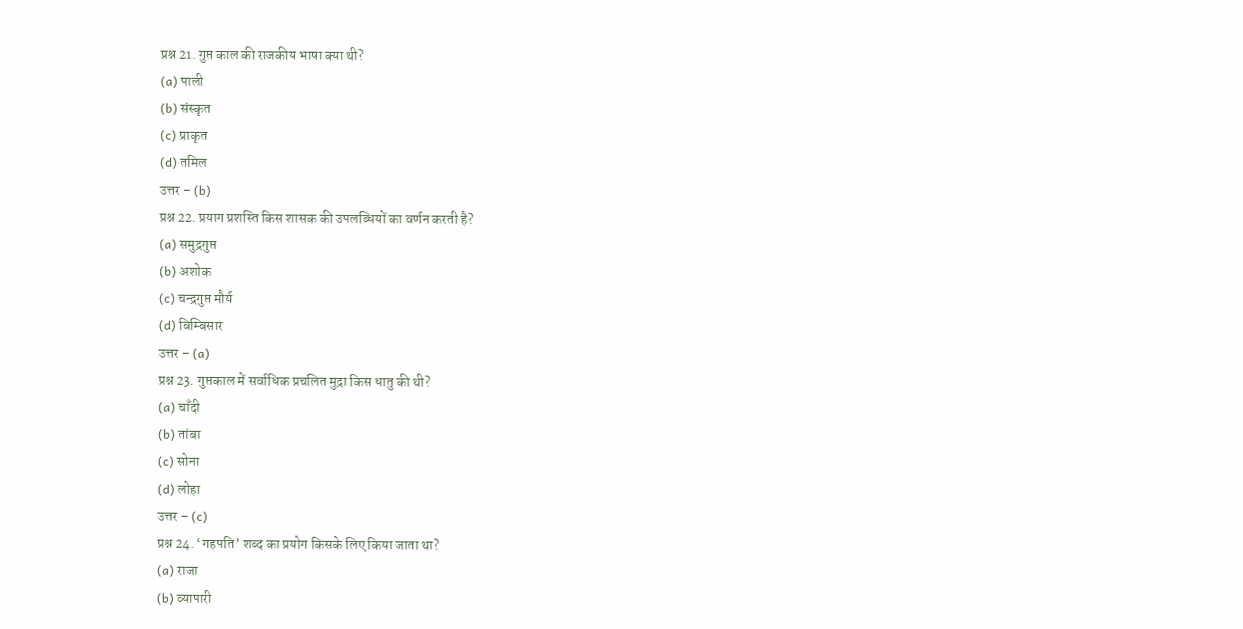प्रश्न 21. गुप्त काल की राजकीय भाषा क्या थी?
(a) पाली
(b) संस्कृत
(c) प्राकृत
(d) तमिल
उत्तर – (b)
प्रश्न 22. प्रयाग प्रशस्ति किस शासक की उपलब्धियों का वर्णन करती है?
(a) समुद्रगुप्त
(b) अशोक
(c) चन्द्रगुप्त मौर्य
(d) बिम्बिसार
उत्तर – (a)
प्रश्न 23. गुप्तकाल में सर्वाधिक प्रचलित मुद्रा किस धातु की थी?
(a) चाँदी
(b) तांबा
(c) सोना
(d) लोहा
उत्तर – (c)
प्रश्न 24. ‘गहपति’ शब्द का प्रयोग किसके लिए किया जाता था?
(a) राजा
(b) व्यापारी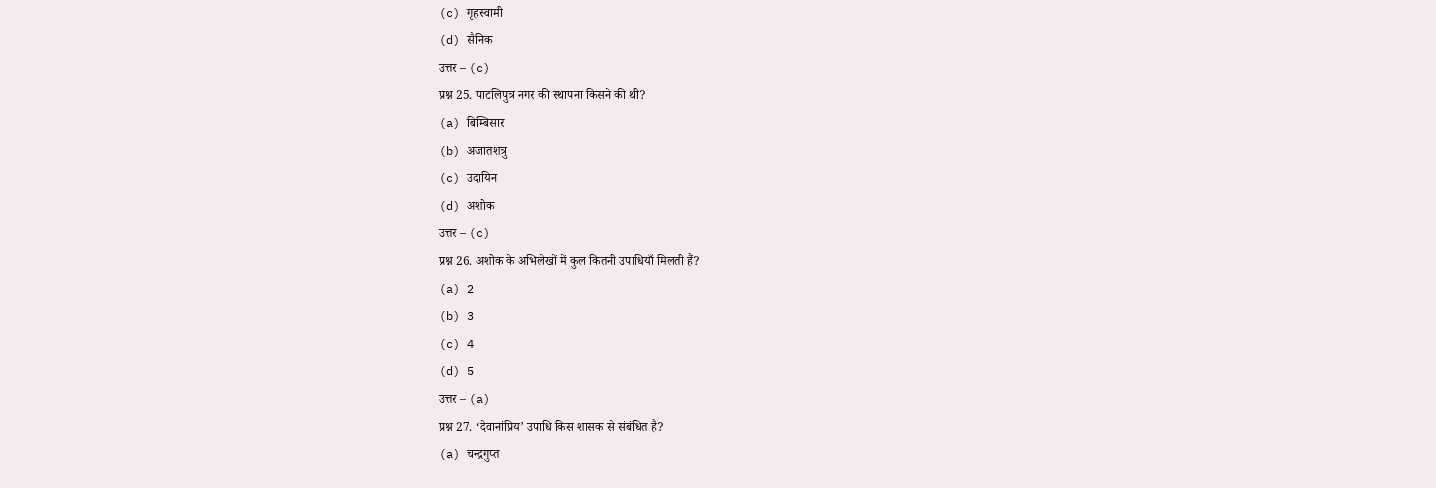(c) गृहस्वामी
(d) सैनिक
उत्तर – (c)
प्रश्न 25. पाटलिपुत्र नगर की स्थापना किसने की थी?
(a) बिम्बिसार
(b) अजातशत्रु
(c) उदायिन
(d) अशोक
उत्तर – (c)
प्रश्न 26. अशोक के अभिलेखों में कुल कितनी उपाधियाँ मिलती हैं?
(a) 2
(b) 3
(c) 4
(d) 5
उत्तर – (a)
प्रश्न 27. ‘देवानांप्रिय’ उपाधि किस शासक से संबंधित है?
(a) चन्द्रगुप्त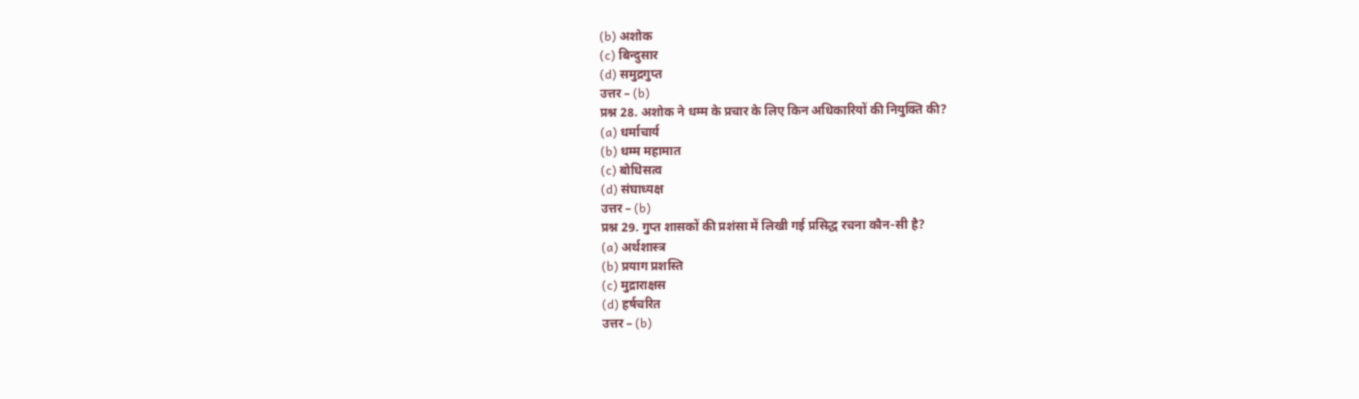(b) अशोक
(c) बिन्दुसार
(d) समुद्रगुप्त
उत्तर – (b)
प्रश्न 28. अशोक ने धम्म के प्रचार के लिए किन अधिकारियों की नियुक्ति की?
(a) धर्माचार्य
(b) धम्म महामात
(c) बोधिसत्व
(d) संघाध्यक्ष
उत्तर – (b)
प्रश्न 29. गुप्त शासकों की प्रशंसा में लिखी गई प्रसिद्ध रचना कौन-सी है?
(a) अर्थशास्त्र
(b) प्रयाग प्रशस्ति
(c) मुद्राराक्षस
(d) हर्षचरित
उत्तर – (b)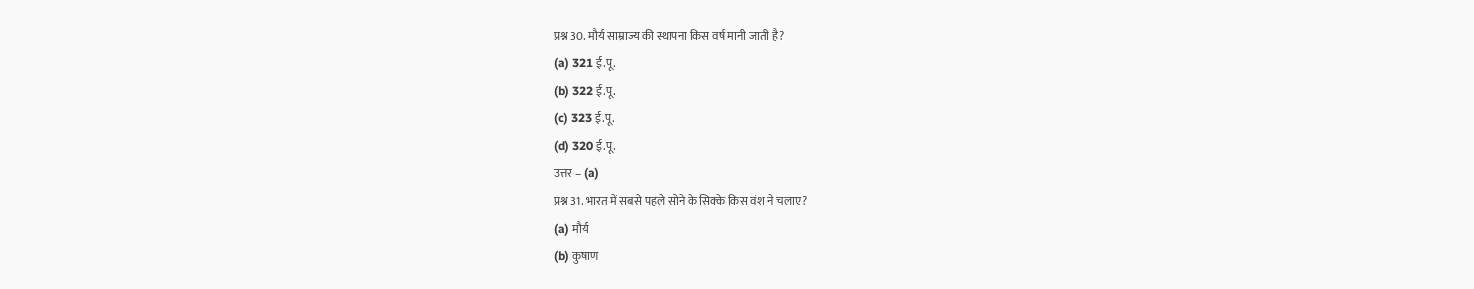प्रश्न 30. मौर्य साम्राज्य की स्थापना किस वर्ष मानी जाती है?
(a) 321 ई.पू.
(b) 322 ई.पू.
(c) 323 ई.पू.
(d) 320 ई.पू.
उत्तर – (a)
प्रश्न 31. भारत में सबसे पहले सोने के सिक्के किस वंश ने चलाए?
(a) मौर्य
(b) कुषाण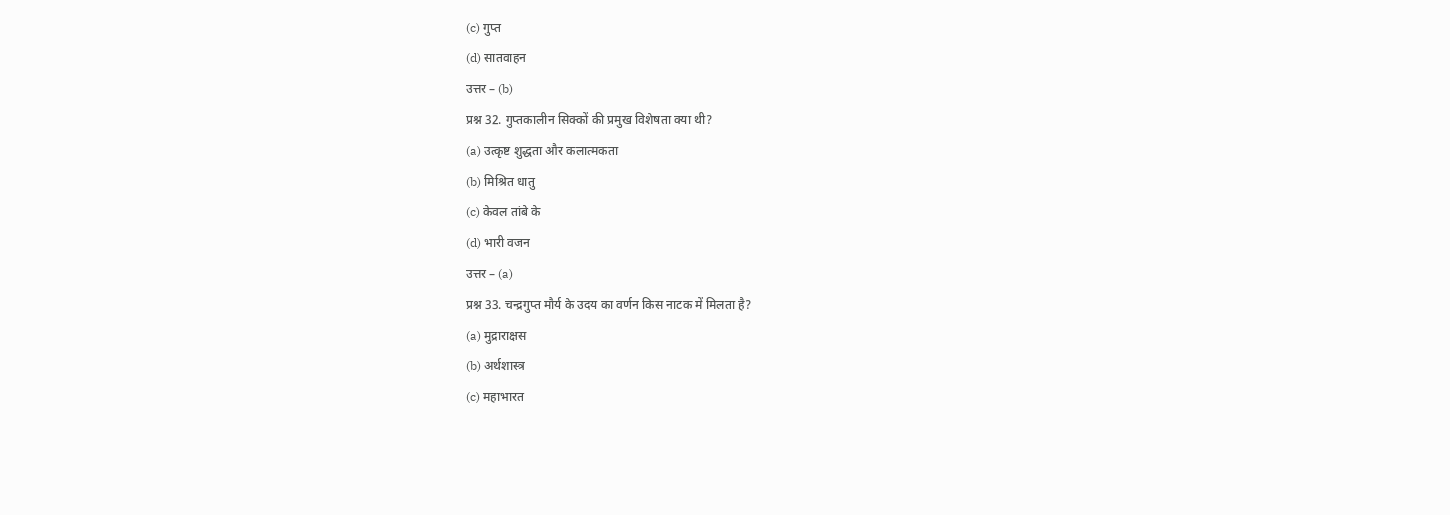(c) गुप्त
(d) सातवाहन
उत्तर – (b)
प्रश्न 32. गुप्तकालीन सिक्कों की प्रमुख विशेषता क्या थी?
(a) उत्कृष्ट शुद्धता और कलात्मकता
(b) मिश्रित धातु
(c) केवल तांबे के
(d) भारी वजन
उत्तर – (a)
प्रश्न 33. चन्द्रगुप्त मौर्य के उदय का वर्णन किस नाटक में मिलता है?
(a) मुद्राराक्षस
(b) अर्थशास्त्र
(c) महाभारत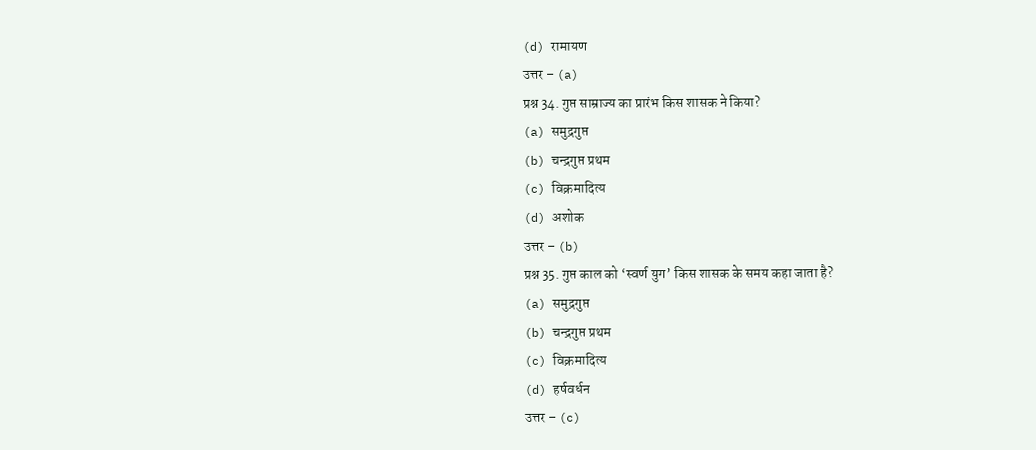(d) रामायण
उत्तर – (a)
प्रश्न 34. गुप्त साम्राज्य का प्रारंभ किस शासक ने किया?
(a) समुद्रगुप्त
(b) चन्द्रगुप्त प्रथम
(c) विक्रमादित्य
(d) अशोक
उत्तर – (b)
प्रश्न 35. गुप्त काल को ‘स्वर्ण युग’ किस शासक के समय कहा जाता है?
(a) समुद्रगुप्त
(b) चन्द्रगुप्त प्रथम
(c) विक्रमादित्य
(d) हर्षवर्धन
उत्तर – (c)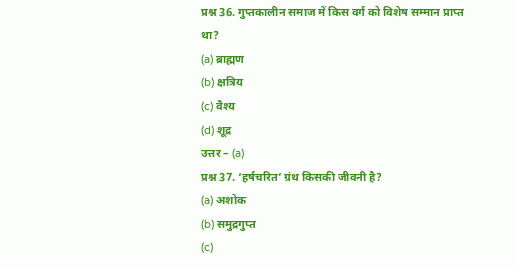प्रश्न 36. गुप्तकालीन समाज में किस वर्ग को विशेष सम्मान प्राप्त था?
(a) ब्राह्मण
(b) क्षत्रिय
(c) वैश्य
(d) शूद्र
उत्तर – (a)
प्रश्न 37. ‘हर्षचरित’ ग्रंथ किसकी जीवनी है?
(a) अशोक
(b) समुद्रगुप्त
(c)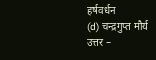हर्षवर्धन
(d) चन्द्रगुप्त मौर्य
उत्तर –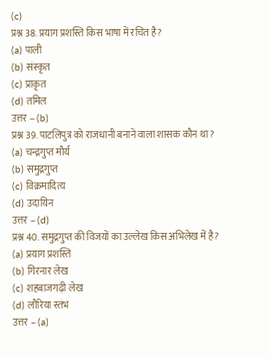(c)
प्रश्न 38. प्रयाग प्रशस्ति किस भाषा में रचित है?
(a) पाली
(b) संस्कृत
(c) प्राकृत
(d) तमिल
उत्तर – (b)
प्रश्न 39. पाटलिपुत्र को राजधानी बनाने वाला शासक कौन था?
(a) चन्द्रगुप्त मौर्य
(b) समुद्रगुप्त
(c) विक्रमादित्य
(d) उदायिन
उत्तर – (d)
प्रश्न 40. समुद्रगुप्त की विजयों का उल्लेख किस अभिलेख में है?
(a) प्रयाग प्रशस्ति
(b) गिरनार लेख
(c) शहबाजगढ़ी लेख
(d) लौरिया स्तंभ
उत्तर – (a)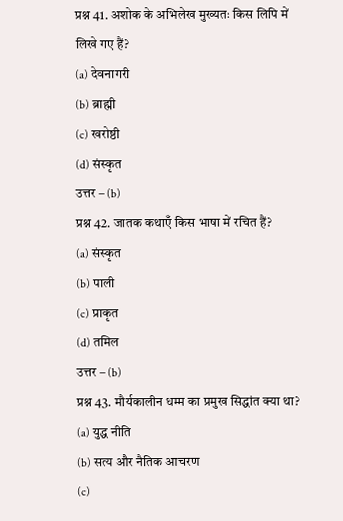प्रश्न 41. अशोक के अभिलेख मुख्यतः किस लिपि में लिखे गए हैं?
(a) देवनागरी
(b) ब्राह्मी
(c) खरोष्ठी
(d) संस्कृत
उत्तर – (b)
प्रश्न 42. जातक कथाएँ किस भाषा में रचित हैं?
(a) संस्कृत
(b) पाली
(c) प्राकृत
(d) तमिल
उत्तर – (b)
प्रश्न 43. मौर्यकालीन धम्म का प्रमुख सिद्धांत क्या था?
(a) युद्ध नीति
(b) सत्य और नैतिक आचरण
(c)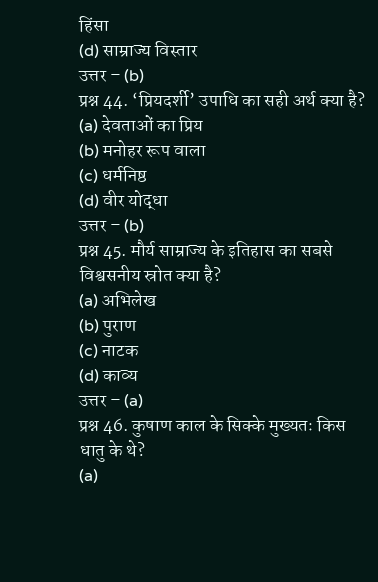हिंसा
(d) साम्राज्य विस्तार
उत्तर – (b)
प्रश्न 44. ‘प्रियदर्शी’ उपाधि का सही अर्थ क्या है?
(a) देवताओं का प्रिय
(b) मनोहर रूप वाला
(c) धर्मनिष्ठ
(d) वीर योद्धा
उत्तर – (b)
प्रश्न 45. मौर्य साम्राज्य के इतिहास का सबसे विश्वसनीय स्रोत क्या है?
(a) अभिलेख
(b) पुराण
(c) नाटक
(d) काव्य
उत्तर – (a)
प्रश्न 46. कुषाण काल के सिक्के मुख्यतः किस धातु के थे?
(a)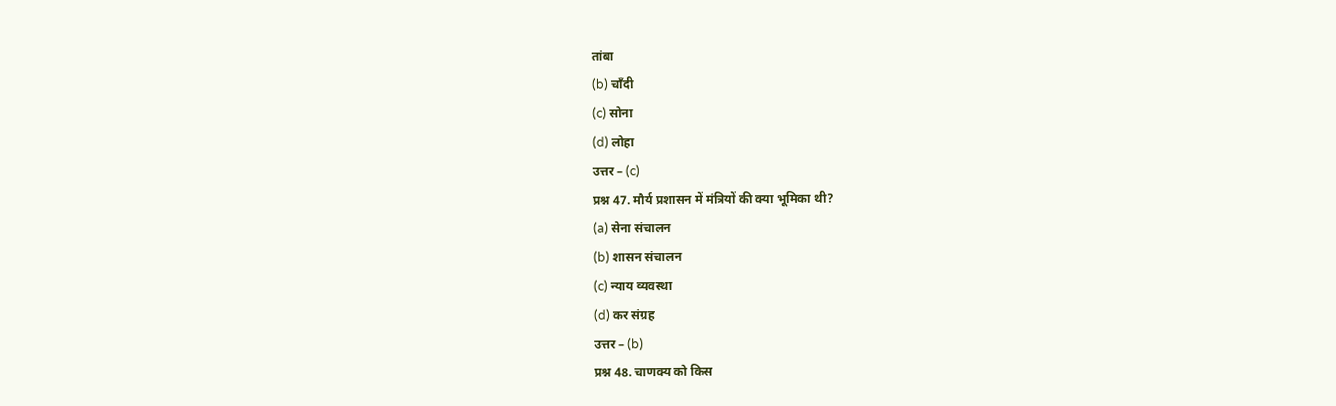तांबा
(b) चाँदी
(c) सोना
(d) लोहा
उत्तर – (c)
प्रश्न 47. मौर्य प्रशासन में मंत्रियों की क्या भूमिका थी?
(a) सेना संचालन
(b) शासन संचालन
(c) न्याय व्यवस्था
(d) कर संग्रह
उत्तर – (b)
प्रश्न 48. चाणक्य को किस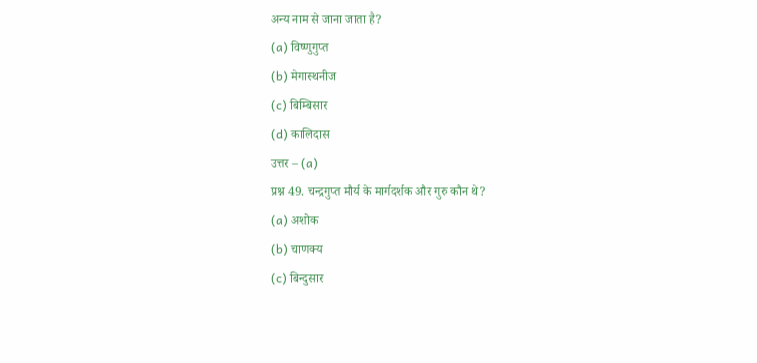अन्य नाम से जाना जाता है?
(a) विष्णुगुप्त
(b) मेगास्थनीज
(c) बिम्बिसार
(d) कालिदास
उत्तर – (a)
प्रश्न 49. चन्द्रगुप्त मौर्य के मार्गदर्शक और गुरु कौन थे?
(a) अशोक
(b) चाणक्य
(c) बिन्दुसार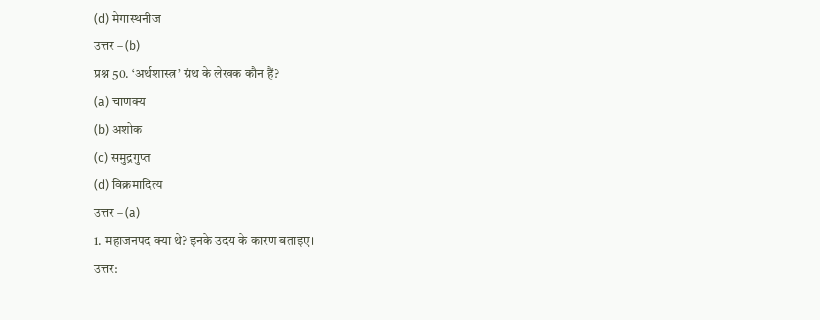(d) मेगास्थनीज
उत्तर – (b)
प्रश्न 50. ‘अर्थशास्त्र’ ग्रंथ के लेखक कौन हैं?
(a) चाणक्य
(b) अशोक
(c) समुद्रगुप्त
(d) विक्रमादित्य
उत्तर – (a)
1. महाजनपद क्या थे? इनके उदय के कारण बताइए।
उत्तर: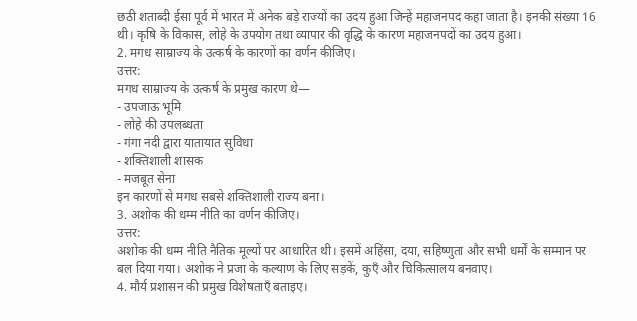छठी शताब्दी ईसा पूर्व में भारत में अनेक बड़े राज्यों का उदय हुआ जिन्हें महाजनपद कहा जाता है। इनकी संख्या 16 थी। कृषि के विकास, लोहे के उपयोग तथा व्यापार की वृद्धि के कारण महाजनपदों का उदय हुआ।
2. मगध साम्राज्य के उत्कर्ष के कारणों का वर्णन कीजिए।
उत्तर:
मगध साम्राज्य के उत्कर्ष के प्रमुख कारण थे—
- उपजाऊ भूमि
- लोहे की उपलब्धता
- गंगा नदी द्वारा यातायात सुविधा
- शक्तिशाली शासक
- मजबूत सेना
इन कारणों से मगध सबसे शक्तिशाली राज्य बना।
3. अशोक की धम्म नीति का वर्णन कीजिए।
उत्तर:
अशोक की धम्म नीति नैतिक मूल्यों पर आधारित थी। इसमें अहिंसा, दया, सहिष्णुता और सभी धर्मों के सम्मान पर बल दिया गया। अशोक ने प्रजा के कल्याण के लिए सड़कें, कुएँ और चिकित्सालय बनवाए।
4. मौर्य प्रशासन की प्रमुख विशेषताएँ बताइए।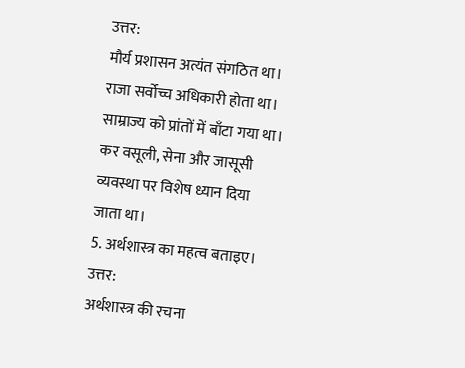उत्तर:
मौर्य प्रशासन अत्यंत संगठित था। राजा सर्वोच्च अधिकारी होता था। साम्राज्य को प्रांतों में बाँटा गया था। कर वसूली, सेना और जासूसी व्यवस्था पर विशेष ध्यान दिया जाता था।
5. अर्थशास्त्र का महत्व बताइए।
उत्तर:
अर्थशास्त्र की रचना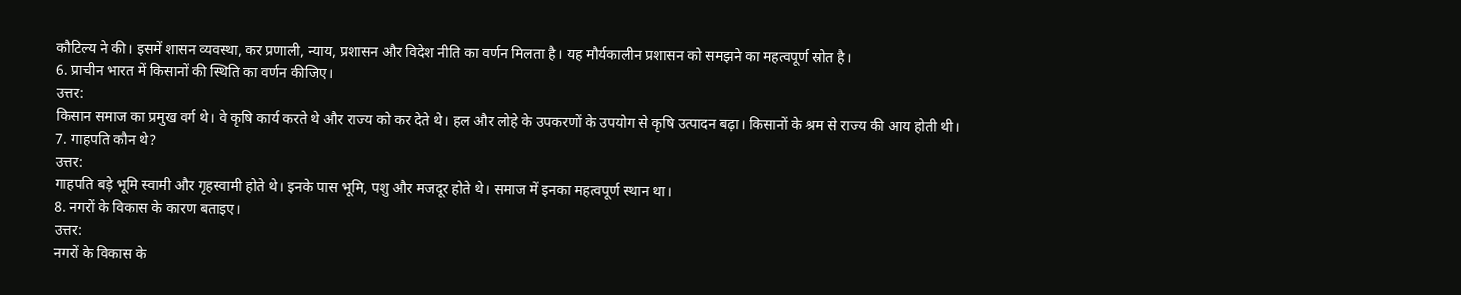कौटिल्य ने की। इसमें शासन व्यवस्था, कर प्रणाली, न्याय, प्रशासन और विदेश नीति का वर्णन मिलता है। यह मौर्यकालीन प्रशासन को समझने का महत्वपूर्ण स्रोत है।
6. प्राचीन भारत में किसानों की स्थिति का वर्णन कीजिए।
उत्तर:
किसान समाज का प्रमुख वर्ग थे। वे कृषि कार्य करते थे और राज्य को कर देते थे। हल और लोहे के उपकरणों के उपयोग से कृषि उत्पादन बढ़ा। किसानों के श्रम से राज्य की आय होती थी।
7. गाहपति कौन थे?
उत्तर:
गाहपति बड़े भूमि स्वामी और गृहस्वामी होते थे। इनके पास भूमि, पशु और मजदूर होते थे। समाज में इनका महत्वपूर्ण स्थान था।
8. नगरों के विकास के कारण बताइए।
उत्तर:
नगरों के विकास के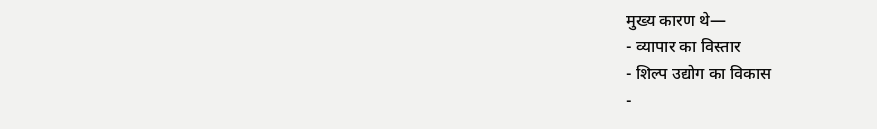मुख्य कारण थे—
- व्यापार का विस्तार
- शिल्प उद्योग का विकास
-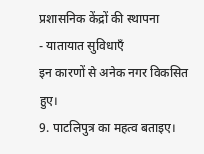प्रशासनिक केंद्रों की स्थापना
- यातायात सुविधाएँ
इन कारणों से अनेक नगर विकसित हुए।
9. पाटलिपुत्र का महत्व बताइए।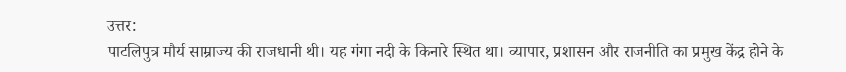उत्तर:
पाटलिपुत्र मौर्य साम्राज्य की राजधानी थी। यह गंगा नदी के किनारे स्थित था। व्यापार, प्रशासन और राजनीति का प्रमुख केंद्र होने के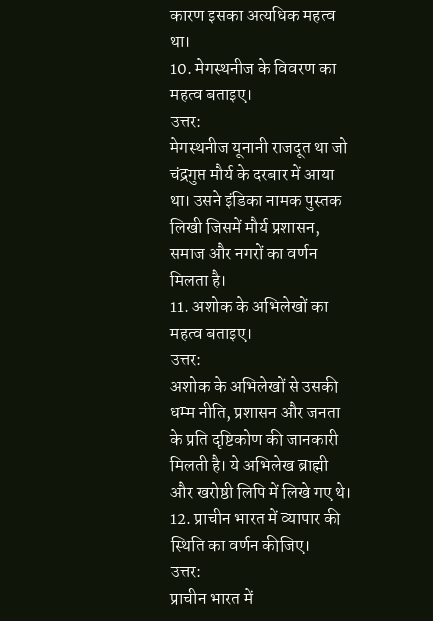कारण इसका अत्यधिक महत्व था।
10. मेगस्थनीज के विवरण का महत्व बताइए।
उत्तर:
मेगस्थनीज यूनानी राजदूत था जो चंद्रगुप्त मौर्य के दरबार में आया था। उसने इंडिका नामक पुस्तक लिखी जिसमें मौर्य प्रशासन, समाज और नगरों का वर्णन मिलता है।
11. अशोक के अभिलेखों का महत्व बताइए।
उत्तर:
अशोक के अभिलेखों से उसकी धम्म नीति, प्रशासन और जनता के प्रति दृष्टिकोण की जानकारी मिलती है। ये अभिलेख ब्राह्मी और खरोष्ठी लिपि में लिखे गए थे।
12. प्राचीन भारत में व्यापार की स्थिति का वर्णन कीजिए।
उत्तर:
प्राचीन भारत में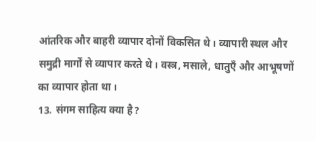आंतरिक और बाहरी व्यापार दोनों विकसित थे। व्यापारी स्थल और समुद्री मार्गों से व्यापार करते थे। वस्त्र, मसाले, धातुएँ और आभूषणों का व्यापार होता था।
13. संगम साहित्य क्या है?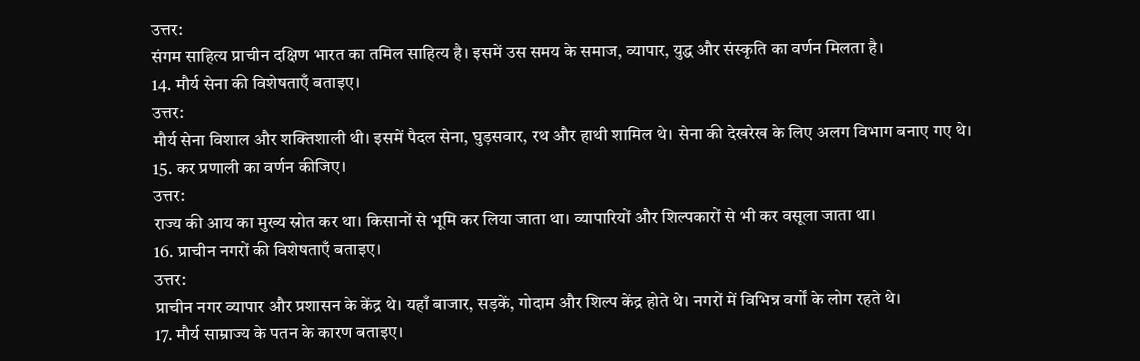उत्तर:
संगम साहित्य प्राचीन दक्षिण भारत का तमिल साहित्य है। इसमें उस समय के समाज, व्यापार, युद्ध और संस्कृति का वर्णन मिलता है।
14. मौर्य सेना की विशेषताएँ बताइए।
उत्तर:
मौर्य सेना विशाल और शक्तिशाली थी। इसमें पैदल सेना, घुड़सवार, रथ और हाथी शामिल थे। सेना की देखरेख के लिए अलग विभाग बनाए गए थे।
15. कर प्रणाली का वर्णन कीजिए।
उत्तर:
राज्य की आय का मुख्य स्रोत कर था। किसानों से भूमि कर लिया जाता था। व्यापारियों और शिल्पकारों से भी कर वसूला जाता था।
16. प्राचीन नगरों की विशेषताएँ बताइए।
उत्तर:
प्राचीन नगर व्यापार और प्रशासन के केंद्र थे। यहाँ बाजार, सड़कें, गोदाम और शिल्प केंद्र होते थे। नगरों में विभिन्न वर्गों के लोग रहते थे।
17. मौर्य साम्राज्य के पतन के कारण बताइए।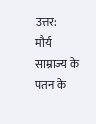उत्तर:
मौर्य साम्राज्य के पतन के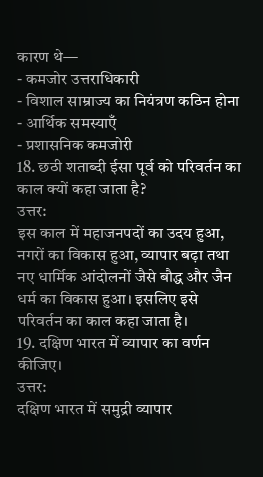कारण थे—
- कमजोर उत्तराधिकारी
- विशाल साम्राज्य का नियंत्रण कठिन होना
- आर्थिक समस्याएँ
- प्रशासनिक कमजोरी
18. छठी शताब्दी ईसा पूर्व को परिवर्तन का काल क्यों कहा जाता है?
उत्तर:
इस काल में महाजनपदों का उदय हुआ, नगरों का विकास हुआ, व्यापार बढ़ा तथा नए धार्मिक आंदोलनों जैसे बौद्ध और जैन धर्म का विकास हुआ। इसलिए इसे परिवर्तन का काल कहा जाता है।
19. दक्षिण भारत में व्यापार का वर्णन कीजिए।
उत्तर:
दक्षिण भारत में समुद्री व्यापार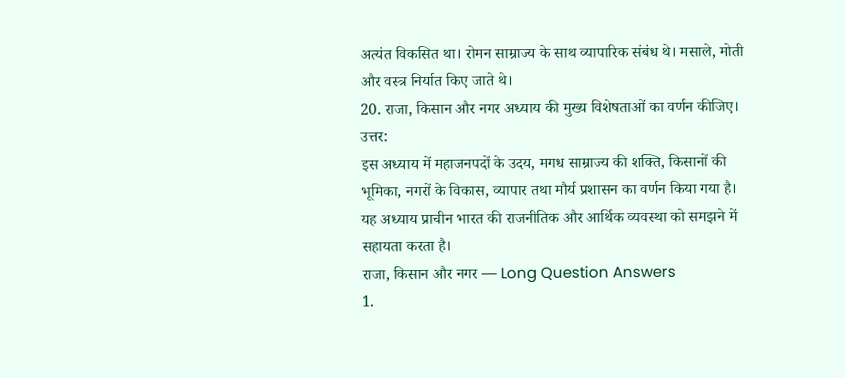अत्यंत विकसित था। रोमन साम्राज्य के साथ व्यापारिक संबंध थे। मसाले, मोती और वस्त्र निर्यात किए जाते थे।
20. राजा, किसान और नगर अध्याय की मुख्य विशेषताओं का वर्णन कीजिए।
उत्तर:
इस अध्याय में महाजनपदों के उदय, मगध साम्राज्य की शक्ति, किसानों की भूमिका, नगरों के विकास, व्यापार तथा मौर्य प्रशासन का वर्णन किया गया है। यह अध्याय प्राचीन भारत की राजनीतिक और आर्थिक व्यवस्था को समझने में सहायता करता है।
राजा, किसान और नगर — Long Question Answers
1.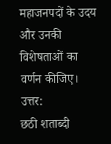महाजनपदों के उदय और उनकी विशेषताओं का वर्णन कीजिए।
उत्तर:
छठी शताब्दी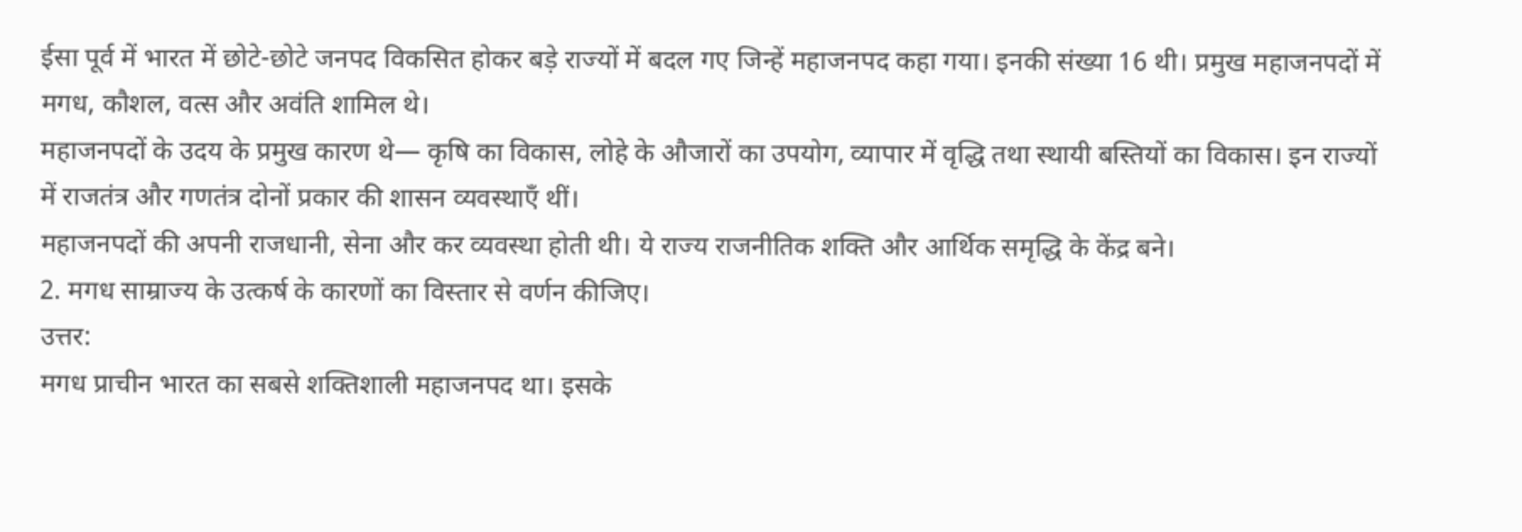ईसा पूर्व में भारत में छोटे-छोटे जनपद विकसित होकर बड़े राज्यों में बदल गए जिन्हें महाजनपद कहा गया। इनकी संख्या 16 थी। प्रमुख महाजनपदों में मगध, कौशल, वत्स और अवंति शामिल थे।
महाजनपदों के उदय के प्रमुख कारण थे— कृषि का विकास, लोहे के औजारों का उपयोग, व्यापार में वृद्धि तथा स्थायी बस्तियों का विकास। इन राज्यों में राजतंत्र और गणतंत्र दोनों प्रकार की शासन व्यवस्थाएँ थीं।
महाजनपदों की अपनी राजधानी, सेना और कर व्यवस्था होती थी। ये राज्य राजनीतिक शक्ति और आर्थिक समृद्धि के केंद्र बने।
2. मगध साम्राज्य के उत्कर्ष के कारणों का विस्तार से वर्णन कीजिए।
उत्तर:
मगध प्राचीन भारत का सबसे शक्तिशाली महाजनपद था। इसके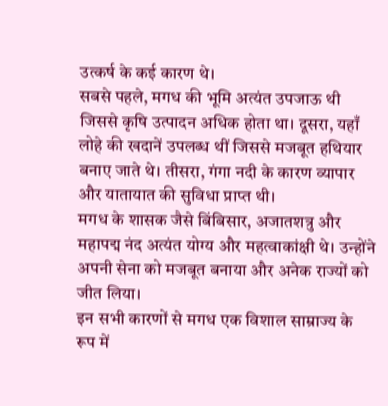उत्कर्ष के कई कारण थे।
सबसे पहले, मगध की भूमि अत्यंत उपजाऊ थी जिससे कृषि उत्पादन अधिक होता था। दूसरा, यहाँ लोहे की खदानें उपलब्ध थीं जिससे मजबूत हथियार बनाए जाते थे। तीसरा, गंगा नदी के कारण व्यापार और यातायात की सुविधा प्राप्त थी।
मगध के शासक जैसे बिंबिसार, अजातशत्रु और महापद्म नंद अत्यंत योग्य और महत्वाकांक्षी थे। उन्होंने अपनी सेना को मजबूत बनाया और अनेक राज्यों को जीत लिया।
इन सभी कारणों से मगध एक विशाल साम्राज्य के रूप में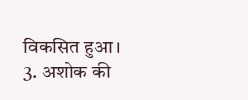विकसित हुआ।
3. अशोक की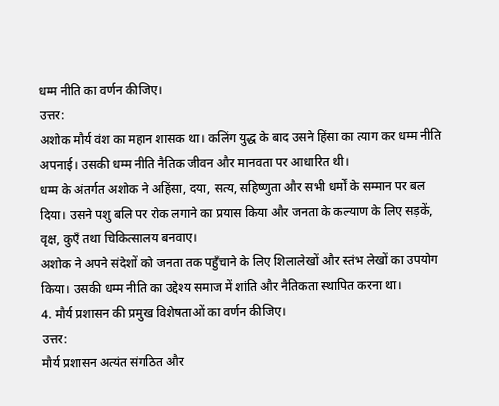धम्म नीति का वर्णन कीजिए।
उत्तर:
अशोक मौर्य वंश का महान शासक था। कलिंग युद्ध के बाद उसने हिंसा का त्याग कर धम्म नीति अपनाई। उसकी धम्म नीति नैतिक जीवन और मानवता पर आधारित थी।
धम्म के अंतर्गत अशोक ने अहिंसा, दया, सत्य, सहिष्णुता और सभी धर्मों के सम्मान पर बल दिया। उसने पशु बलि पर रोक लगाने का प्रयास किया और जनता के कल्याण के लिए सड़कें, वृक्ष, कुएँ तथा चिकित्सालय बनवाए।
अशोक ने अपने संदेशों को जनता तक पहुँचाने के लिए शिलालेखों और स्तंभ लेखों का उपयोग किया। उसकी धम्म नीति का उद्देश्य समाज में शांति और नैतिकता स्थापित करना था।
4. मौर्य प्रशासन की प्रमुख विशेषताओं का वर्णन कीजिए।
उत्तर:
मौर्य प्रशासन अत्यंत संगठित और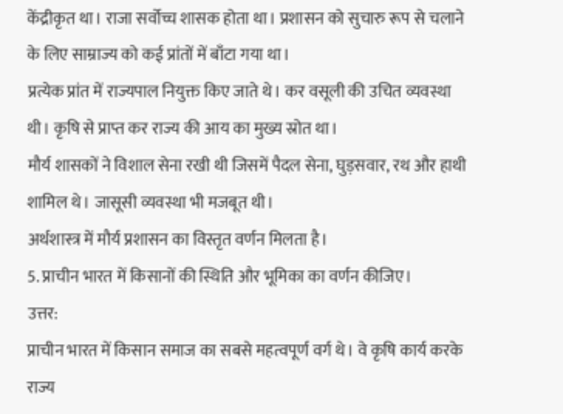केंद्रीकृत था। राजा सर्वोच्च शासक होता था। प्रशासन को सुचारु रूप से चलाने के लिए साम्राज्य को कई प्रांतों में बाँटा गया था।
प्रत्येक प्रांत में राज्यपाल नियुक्त किए जाते थे। कर वसूली की उचित व्यवस्था थी। कृषि से प्राप्त कर राज्य की आय का मुख्य स्रोत था।
मौर्य शासकों ने विशाल सेना रखी थी जिसमें पैदल सेना, घुड़सवार, रथ और हाथी शामिल थे। जासूसी व्यवस्था भी मजबूत थी।
अर्थशास्त्र में मौर्य प्रशासन का विस्तृत वर्णन मिलता है।
5. प्राचीन भारत में किसानों की स्थिति और भूमिका का वर्णन कीजिए।
उत्तर:
प्राचीन भारत में किसान समाज का सबसे महत्वपूर्ण वर्ग थे। वे कृषि कार्य करके राज्य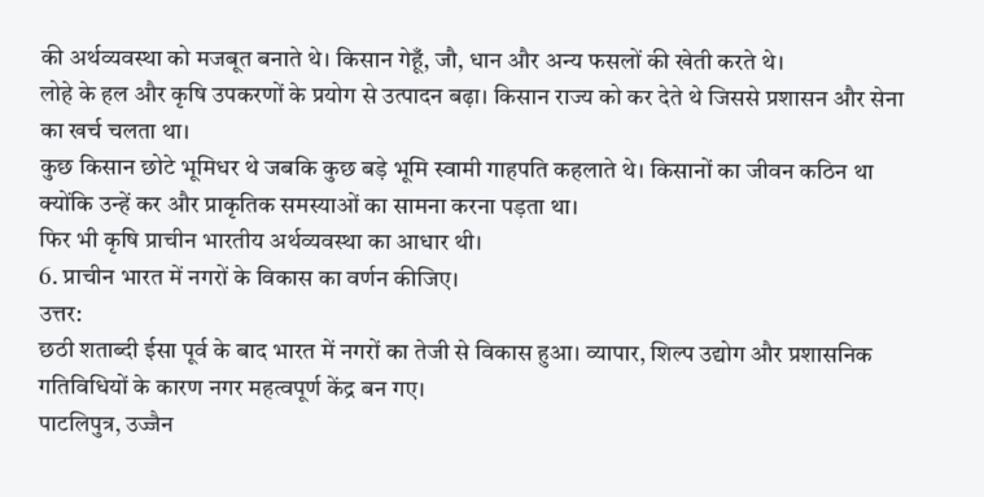की अर्थव्यवस्था को मजबूत बनाते थे। किसान गेहूँ, जौ, धान और अन्य फसलों की खेती करते थे।
लोहे के हल और कृषि उपकरणों के प्रयोग से उत्पादन बढ़ा। किसान राज्य को कर देते थे जिससे प्रशासन और सेना का खर्च चलता था।
कुछ किसान छोटे भूमिधर थे जबकि कुछ बड़े भूमि स्वामी गाहपति कहलाते थे। किसानों का जीवन कठिन था क्योंकि उन्हें कर और प्राकृतिक समस्याओं का सामना करना पड़ता था।
फिर भी कृषि प्राचीन भारतीय अर्थव्यवस्था का आधार थी।
6. प्राचीन भारत में नगरों के विकास का वर्णन कीजिए।
उत्तर:
छठी शताब्दी ईसा पूर्व के बाद भारत में नगरों का तेजी से विकास हुआ। व्यापार, शिल्प उद्योग और प्रशासनिक गतिविधियों के कारण नगर महत्वपूर्ण केंद्र बन गए।
पाटलिपुत्र, उज्जैन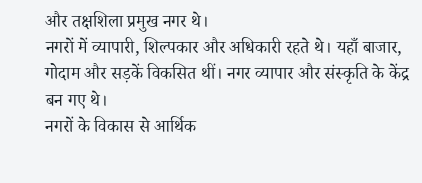और तक्षशिला प्रमुख नगर थे।
नगरों में व्यापारी, शिल्पकार और अधिकारी रहते थे। यहाँ बाजार, गोदाम और सड़कें विकसित थीं। नगर व्यापार और संस्कृति के केंद्र बन गए थे।
नगरों के विकास से आर्थिक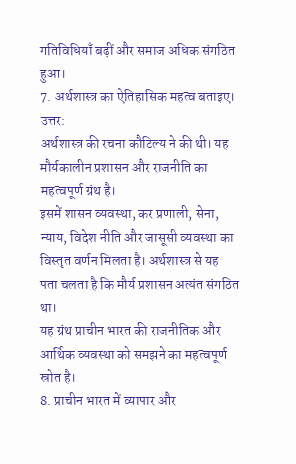गतिविधियाँ बढ़ीं और समाज अधिक संगठित हुआ।
7. अर्थशास्त्र का ऐतिहासिक महत्व बताइए।
उत्तर:
अर्थशास्त्र की रचना कौटिल्य ने की थी। यह मौर्यकालीन प्रशासन और राजनीति का महत्वपूर्ण ग्रंथ है।
इसमें शासन व्यवस्था, कर प्रणाली, सेना, न्याय, विदेश नीति और जासूसी व्यवस्था का विस्तृत वर्णन मिलता है। अर्थशास्त्र से यह पता चलता है कि मौर्य प्रशासन अत्यंत संगठित था।
यह ग्रंथ प्राचीन भारत की राजनीतिक और आर्थिक व्यवस्था को समझने का महत्वपूर्ण स्रोत है।
8. प्राचीन भारत में व्यापार और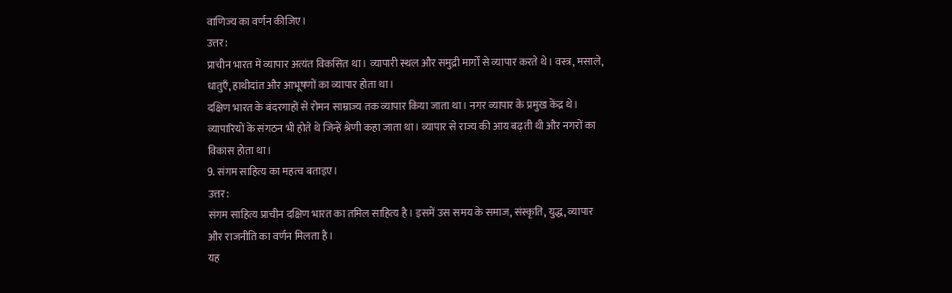वाणिज्य का वर्णन कीजिए।
उत्तर:
प्राचीन भारत में व्यापार अत्यंत विकसित था। व्यापारी स्थल और समुद्री मार्गों से व्यापार करते थे। वस्त्र, मसाले, धातुएँ, हाथीदांत और आभूषणों का व्यापार होता था।
दक्षिण भारत के बंदरगाहों से रोमन साम्राज्य तक व्यापार किया जाता था। नगर व्यापार के प्रमुख केंद्र थे।
व्यापारियों के संगठन भी होते थे जिन्हें श्रेणी कहा जाता था। व्यापार से राज्य की आय बढ़ती थी और नगरों का विकास होता था।
9. संगम साहित्य का महत्व बताइए।
उत्तर:
संगम साहित्य प्राचीन दक्षिण भारत का तमिल साहित्य है। इसमें उस समय के समाज, संस्कृति, युद्ध, व्यापार और राजनीति का वर्णन मिलता है।
यह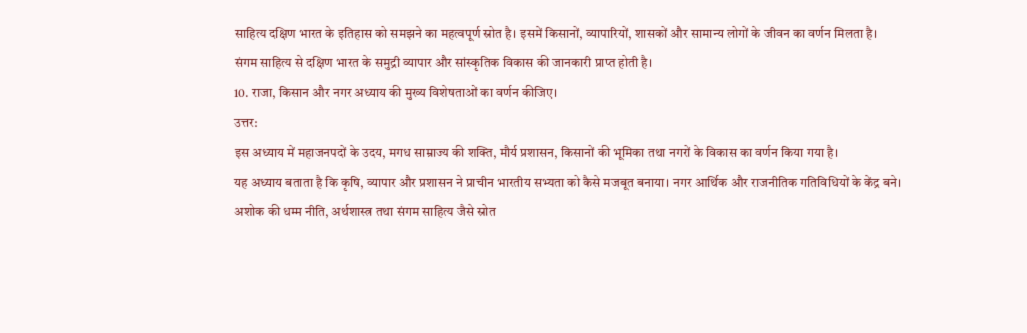साहित्य दक्षिण भारत के इतिहास को समझने का महत्वपूर्ण स्रोत है। इसमें किसानों, व्यापारियों, शासकों और सामान्य लोगों के जीवन का वर्णन मिलता है।
संगम साहित्य से दक्षिण भारत के समुद्री व्यापार और सांस्कृतिक विकास की जानकारी प्राप्त होती है।
10. राजा, किसान और नगर अध्याय की मुख्य विशेषताओं का वर्णन कीजिए।
उत्तर:
इस अध्याय में महाजनपदों के उदय, मगध साम्राज्य की शक्ति, मौर्य प्रशासन, किसानों की भूमिका तथा नगरों के विकास का वर्णन किया गया है।
यह अध्याय बताता है कि कृषि, व्यापार और प्रशासन ने प्राचीन भारतीय सभ्यता को कैसे मजबूत बनाया। नगर आर्थिक और राजनीतिक गतिविधियों के केंद्र बने।
अशोक की धम्म नीति, अर्थशास्त्र तथा संगम साहित्य जैसे स्रोत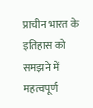प्राचीन भारत के इतिहास को समझने में महत्वपूर्ण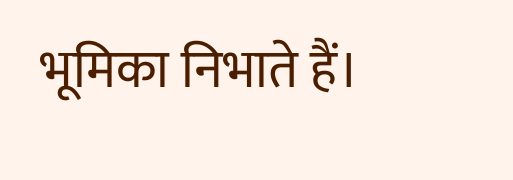भूमिका निभाते हैं।